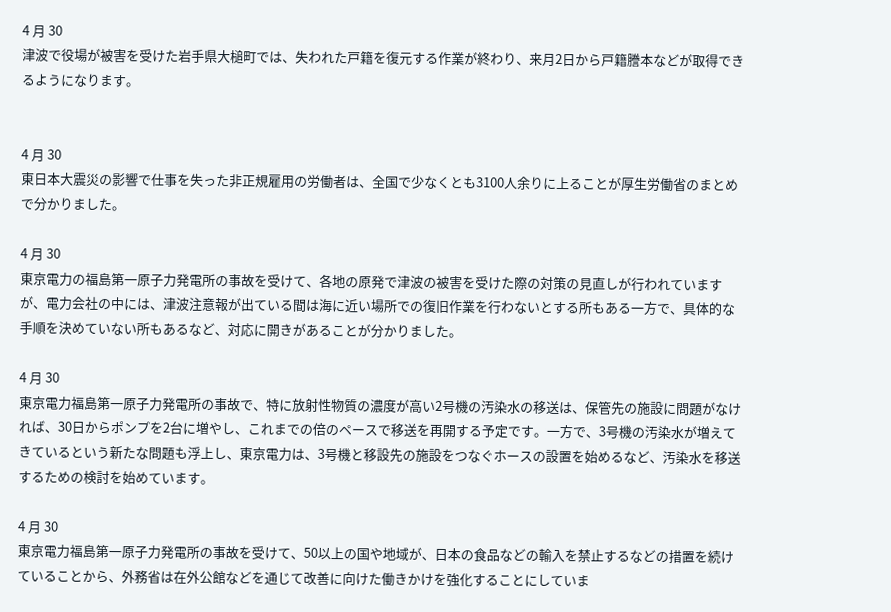4 月 30
津波で役場が被害を受けた岩手県大槌町では、失われた戸籍を復元する作業が終わり、来月2日から戸籍謄本などが取得できるようになります。


4 月 30
東日本大震災の影響で仕事を失った非正規雇用の労働者は、全国で少なくとも3100人余りに上ることが厚生労働省のまとめで分かりました。

4 月 30
東京電力の福島第一原子力発電所の事故を受けて、各地の原発で津波の被害を受けた際の対策の見直しが行われていますが、電力会社の中には、津波注意報が出ている間は海に近い場所での復旧作業を行わないとする所もある一方で、具体的な手順を決めていない所もあるなど、対応に開きがあることが分かりました。

4 月 30
東京電力福島第一原子力発電所の事故で、特に放射性物質の濃度が高い2号機の汚染水の移送は、保管先の施設に問題がなければ、30日からポンプを2台に増やし、これまでの倍のペースで移送を再開する予定です。一方で、3号機の汚染水が増えてきているという新たな問題も浮上し、東京電力は、3号機と移設先の施設をつなぐホースの設置を始めるなど、汚染水を移送するための検討を始めています。

4 月 30
東京電力福島第一原子力発電所の事故を受けて、50以上の国や地域が、日本の食品などの輸入を禁止するなどの措置を続けていることから、外務省は在外公館などを通じて改善に向けた働きかけを強化することにしていま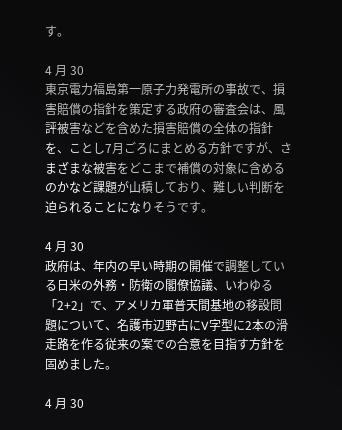す。

4 月 30
東京電力福島第一原子力発電所の事故で、損害賠償の指針を策定する政府の審査会は、風評被害などを含めた損害賠償の全体の指針を、ことし7月ごろにまとめる方針ですが、さまざまな被害をどこまで補償の対象に含めるのかなど課題が山積しており、難しい判断を迫られることになりそうです。

4 月 30
政府は、年内の早い時期の開催で調整している日米の外務・防衛の閣僚協議、いわゆる「2+2」で、アメリカ軍普天間基地の移設問題について、名護市辺野古にV字型に2本の滑走路を作る従来の案での合意を目指す方針を固めました。

4 月 30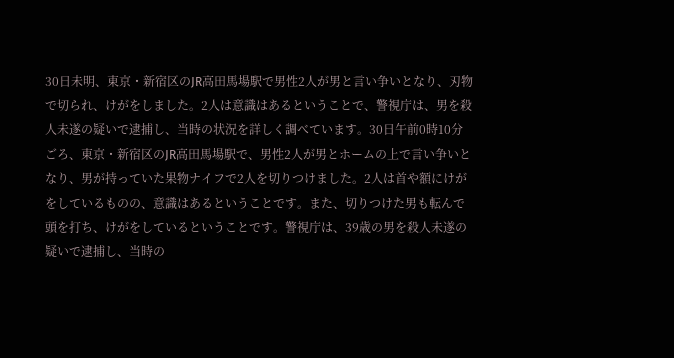30日未明、東京・新宿区のJR高田馬場駅で男性2人が男と言い争いとなり、刃物で切られ、けがをしました。2人は意識はあるということで、警視庁は、男を殺人未遂の疑いで逮捕し、当時の状況を詳しく調べています。30日午前0時10分ごろ、東京・新宿区のJR高田馬場駅で、男性2人が男とホームの上で言い争いとなり、男が持っていた果物ナイフで2人を切りつけました。2人は首や額にけがをしているものの、意識はあるということです。また、切りつけた男も転んで頭を打ち、けがをしているということです。警視庁は、39歳の男を殺人未遂の疑いで逮捕し、当時の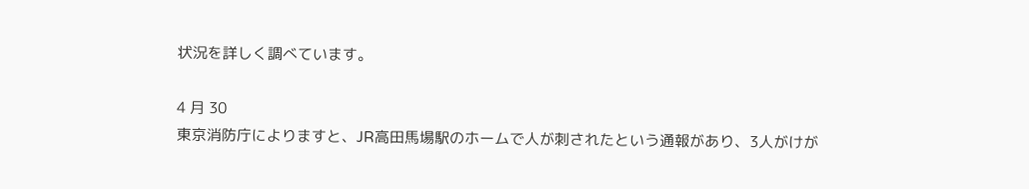状況を詳しく調べています。

4 月 30
東京消防庁によりますと、JR高田馬場駅のホームで人が刺されたという通報があり、3人がけが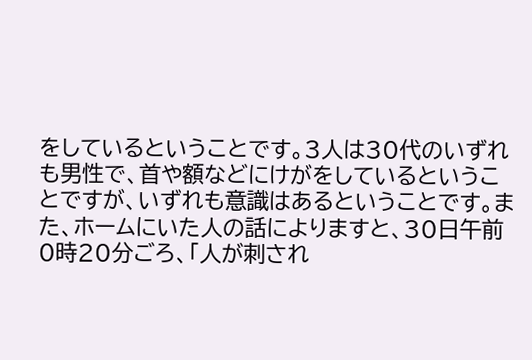をしているということです。3人は30代のいずれも男性で、首や額などにけがをしているということですが、いずれも意識はあるということです。また、ホームにいた人の話によりますと、30日午前0時20分ごろ、「人が刺され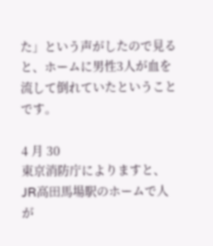た」という声がしたので見ると、ホームに男性3人が血を流して倒れていたということです。

4 月 30
東京消防庁によりますと、JR高田馬場駅のホームで人が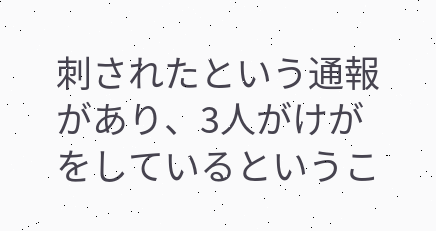刺されたという通報があり、3人がけがをしているというこ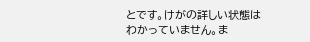とです。けがの詳しい状態はわかっていません。ま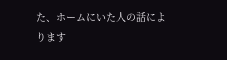た、ホームにいた人の話によります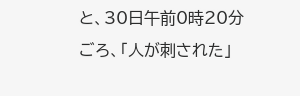と、30日午前0時20分ごろ、「人が刺された」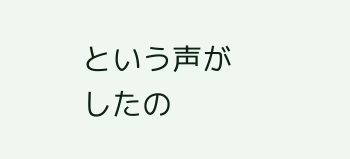という声がしたの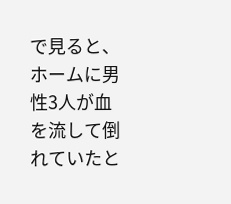で見ると、ホームに男性3人が血を流して倒れていたと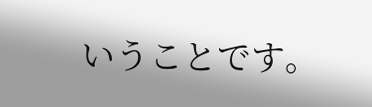いうことです。